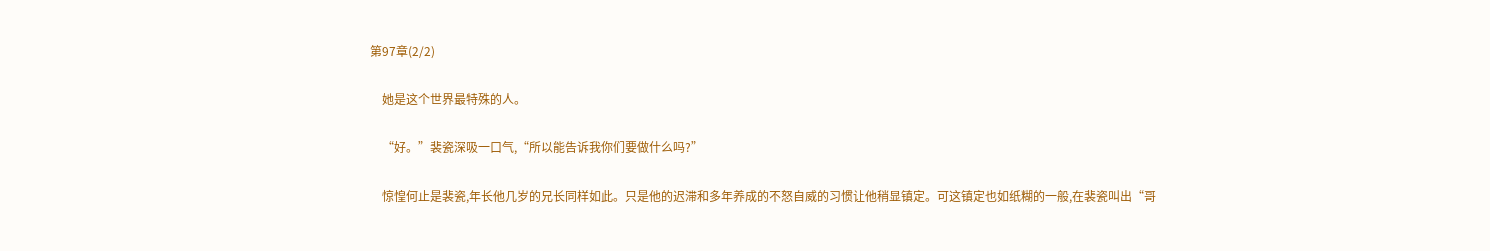第97章(2/2)

    她是这个世界最特殊的人。

    “好。”裴瓷深吸一口气,“所以能告诉我你们要做什么吗?”

    惊惶何止是裴瓷,年长他几岁的兄长同样如此。只是他的迟滞和多年养成的不怒自威的习惯让他稍显镇定。可这镇定也如纸糊的一般,在裴瓷叫出“哥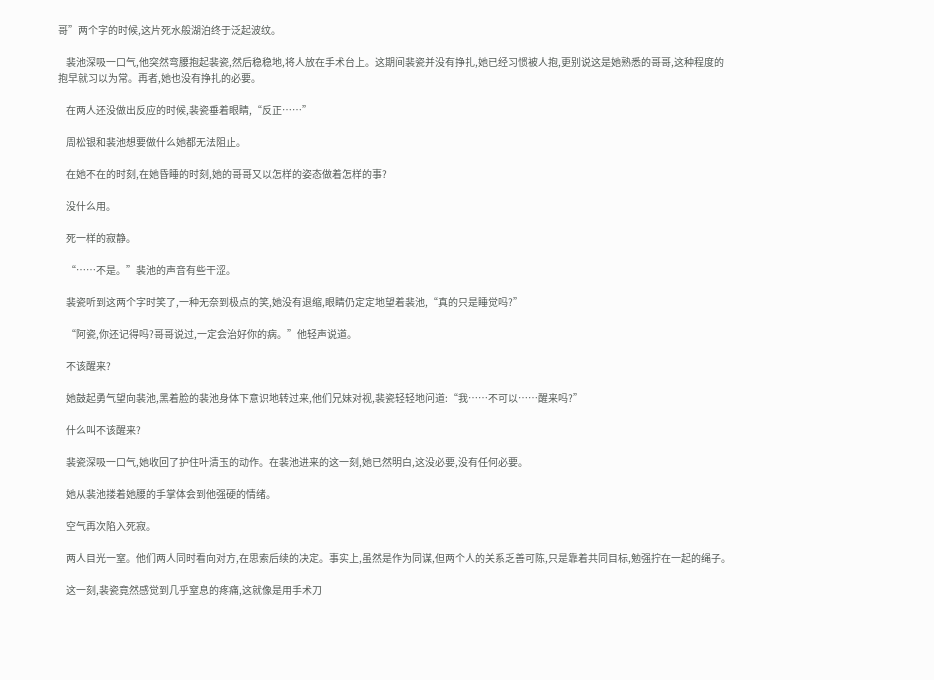哥”两个字的时候,这片死水般湖泊终于泛起波纹。

    裴池深吸一口气,他突然弯腰抱起裴瓷,然后稳稳地,将人放在手术台上。这期间裴瓷并没有挣扎,她已经习惯被人抱,更别说这是她熟悉的哥哥,这种程度的抱早就习以为常。再者,她也没有挣扎的必要。

    在两人还没做出反应的时候,裴瓷垂着眼睛,“反正……”

    周松银和裴池想要做什么她都无法阻止。

    在她不在的时刻,在她昏睡的时刻,她的哥哥又以怎样的姿态做着怎样的事?

    没什么用。

    死一样的寂静。

    “……不是。”裴池的声音有些干涩。

    裴瓷听到这两个字时笑了,一种无奈到极点的笑,她没有退缩,眼睛仍定定地望着裴池,“真的只是睡觉吗?”

    “阿瓷,你还记得吗?哥哥说过,一定会治好你的病。”他轻声说道。

    不该醒来?

    她鼓起勇气望向裴池,黑着脸的裴池身体下意识地转过来,他们兄妹对视,裴瓷轻轻地问道:“我……不可以……醒来吗?”

    什么叫不该醒来?

    裴瓷深吸一口气,她收回了护住叶清玉的动作。在裴池进来的这一刻,她已然明白,这没必要,没有任何必要。

    她从裴池搂着她腰的手掌体会到他强硬的情绪。

    空气再次陷入死寂。

    两人目光一窒。他们两人同时看向对方,在思索后续的决定。事实上,虽然是作为同谋,但两个人的关系乏善可陈,只是靠着共同目标,勉强拧在一起的绳子。

    这一刻,裴瓷竟然感觉到几乎窒息的疼痛,这就像是用手术刀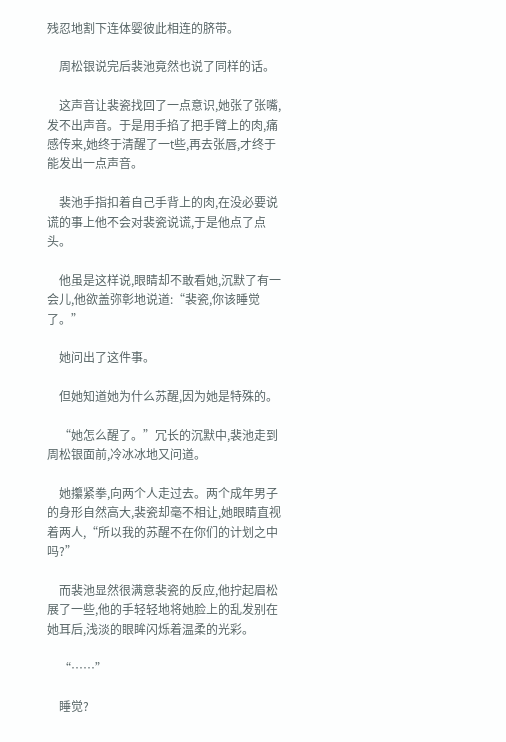残忍地割下连体婴彼此相连的脐带。

    周松银说完后裴池竟然也说了同样的话。

    这声音让裴瓷找回了一点意识,她张了张嘴,发不出声音。于是用手掐了把手臂上的肉,痛感传来,她终于清醒了一t些,再去张唇,才终于能发出一点声音。

    裴池手指扣着自己手背上的肉,在没必要说谎的事上他不会对裴瓷说谎,于是他点了点头。

    他虽是这样说,眼睛却不敢看她,沉默了有一会儿,他欲盖弥彰地说道:“裴瓷,你该睡觉了。”

    她问出了这件事。

    但她知道她为什么苏醒,因为她是特殊的。

    “她怎么醒了。”冗长的沉默中,裴池走到周松银面前,冷冰冰地又问道。

    她攥紧拳,向两个人走过去。两个成年男子的身形自然高大,裴瓷却毫不相让,她眼睛直视着两人,“所以我的苏醒不在你们的计划之中吗?”

    而裴池显然很满意裴瓷的反应,他拧起眉松展了一些,他的手轻轻地将她脸上的乱发别在她耳后,浅淡的眼眸闪烁着温柔的光彩。

    “……”

    睡觉?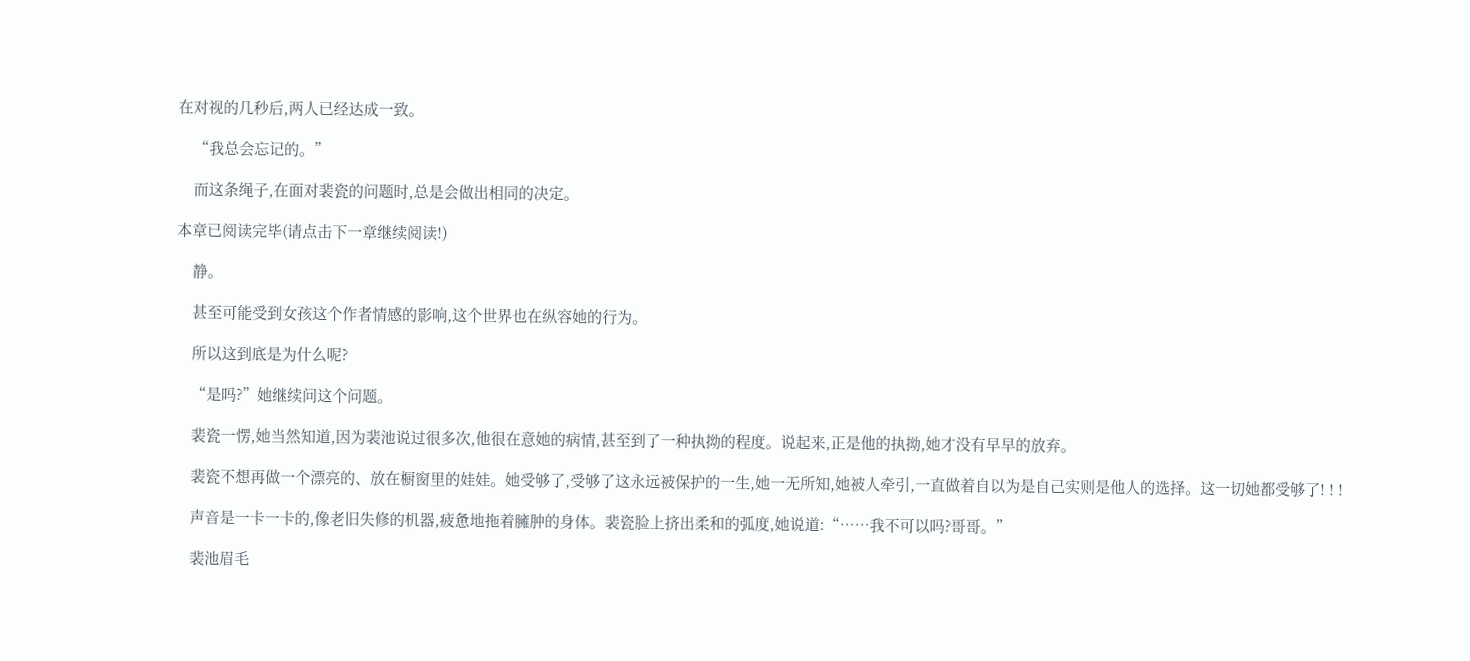在对视的几秒后,两人已经达成一致。

    “我总会忘记的。”

    而这条绳子,在面对裴瓷的问题时,总是会做出相同的决定。

本章已阅读完毕(请点击下一章继续阅读!)

    静。

    甚至可能受到女孩这个作者情感的影响,这个世界也在纵容她的行为。

    所以这到底是为什么呢?

    “是吗?”她继续问这个问题。

    裴瓷一愣,她当然知道,因为裴池说过很多次,他很在意她的病情,甚至到了一种执拗的程度。说起来,正是他的执拗,她才没有早早的放弃。

    裴瓷不想再做一个漂亮的、放在橱窗里的娃娃。她受够了,受够了这永远被保护的一生,她一无所知,她被人牵引,一直做着自以为是自己实则是他人的选择。这一切她都受够了! ! !

    声音是一卡一卡的,像老旧失修的机器,疲惫地拖着臃肿的身体。裴瓷脸上挤出柔和的弧度,她说道:“……我不可以吗?哥哥。”

    裴池眉毛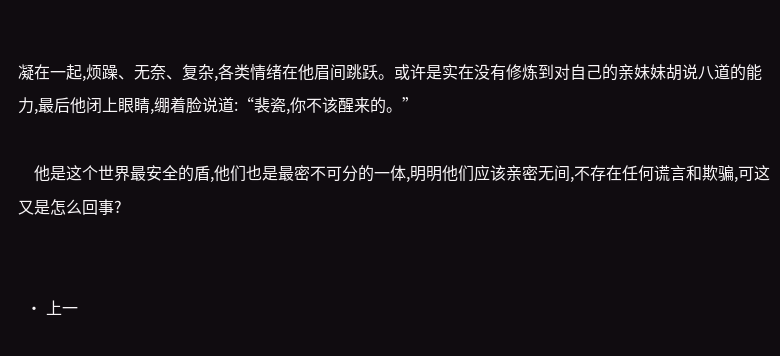凝在一起,烦躁、无奈、复杂,各类情绪在他眉间跳跃。或许是实在没有修炼到对自己的亲妹妹胡说八道的能力,最后他闭上眼睛,绷着脸说道:“裴瓷,你不该醒来的。”

    他是这个世界最安全的盾,他们也是最密不可分的一体,明明他们应该亲密无间,不存在任何谎言和欺骗,可这又是怎么回事?


  • 上一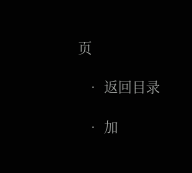页

  • 返回目录

  • 加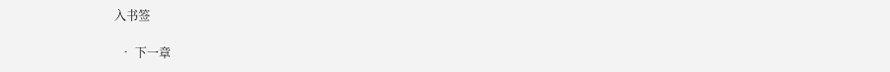入书签

  • 下一章